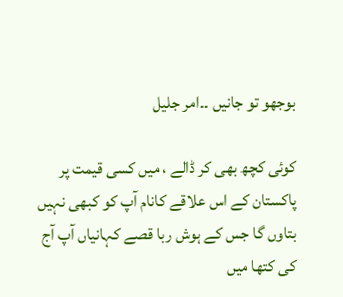بوجھو تو جانیں ۔۔امر جلیل

کوئی کچھ بھی کر ڈالے ، میں کسی قیمت پر پاکستان کے اس علاقے کانام آپ کو کبھی نہیں بتاوں گا جس کے ہوش ربا قصے کہانیاں آپ آج کی کتھا میں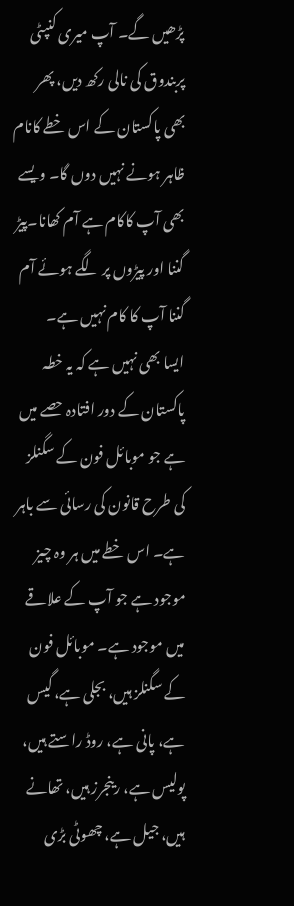پڑھیں گے۔ آپ میری کنپٹی پربندوق کی نالی رکھ دیں، پھر بھی پاکستان کے اس خطے کانام ظاہر ہونے نہیں دوں گا۔ ویسے بھی آپ کاکام ہے آم کھانا۔پیڑ گننا اور پیڑوں پر لگے ہوئے آم گننا آپ کا کام نہیں ہے۔
ایسا بھی نہیں ہے کہ یہ خطہ پاکستان کے دور افتادہ حصے میں ہے جو موبائل فون کے سگنلز کی طرح قانون کی رسائی سے باہر ہے۔ اس خطے میں ہر وہ چیز موجود ہے جو آپ کے علاقے میں موجود ہے۔ موبائل فون کے سگنلز ہیں، بجلی ہے، گیس ہے، پانی ہے، روڈ راستے ہیں، پولیس ہے، رینجرز ہیں، تھانے ہیں، جیل ہے، چھوٹی بڑی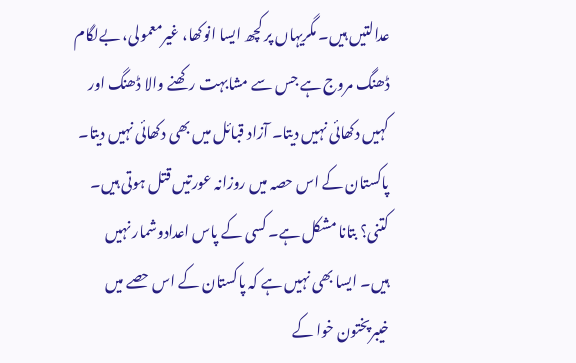عدالتیں ہیں۔ مگریہاں پر کچھ ایسا انوکھا، غیرمعمولی، بےلگام ڈھنگ مروج ہے جس سے مشابہت رکھنے والا ڈھنگ اور کہیں دکھائی نہیں دیتا۔ آزاد قبائل میں بھی دکھائی نہیں دیتا۔ پاکستان کے اس حصہ میں روزانہ عورتیں قتل ہوتی ہیں۔ کتنی؟ بتانا مشکل ہے۔ کسی کے پاس اعدادوشمار نہیں ہیں۔ ایسا بھی نہیں ہے کہ پاکستان کے اس حصے میں خیبرپختون خوا کے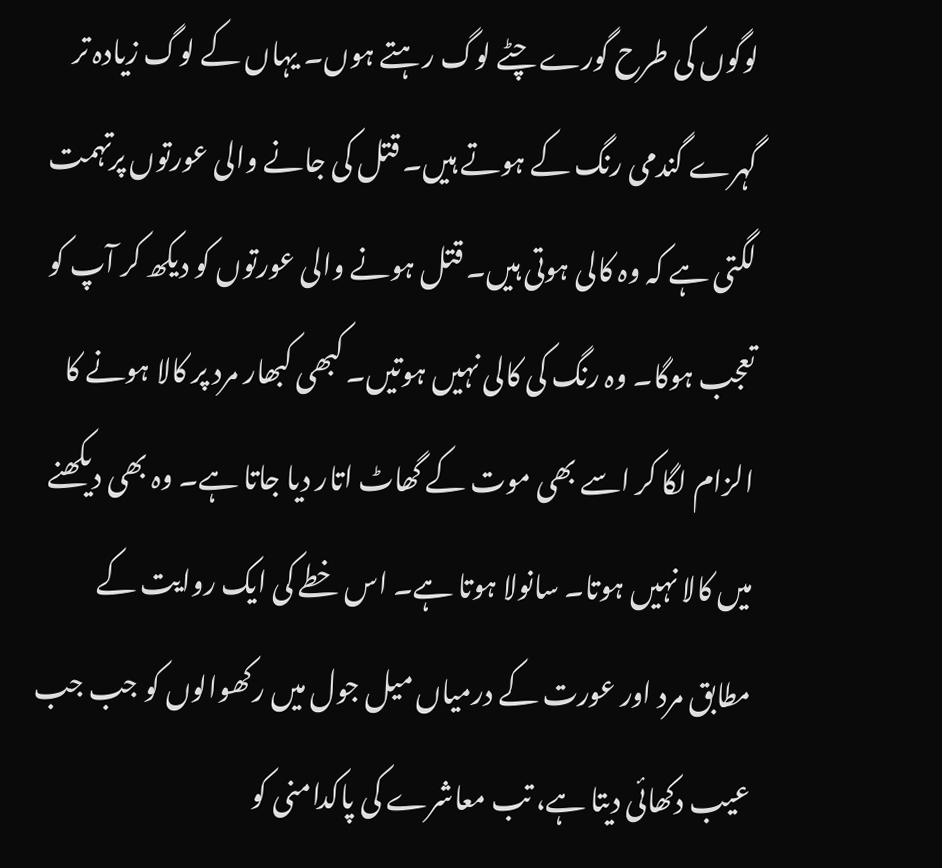لوگوں کی طرح گورے چٹے لوگ رہتے ہوں۔ یہاں کے لوگ زیادہ تر گہرے گندمی رنگ کے ہوتے ہیں۔ قتل کی جانے والی عورتوں پرتہمت لگتی ہے کہ وہ کالی ہوتی ہیں۔ قتل ہونے والی عورتوں کو دیکھ کر آپ کو تعجب ہوگا۔ وہ رنگ کی کالی نہیں ہوتیں۔ کبھی کبھار مرد پر کالا ہونے کا الزام لگا کر اسے بھی موت کے گھاٹ اتار دیا جاتا ہے۔ وہ بھی دیکھنے میں کالا نہیں ہوتا۔ سانولا ہوتا ہے۔ اس خطے کی ایک روایت کے مطابق مرد اور عورت کے درمیاں میل جول میں رکھوالوں کو جب جب عیب دکھائی دیتا ہے، تب معاشرے کی پاکدامنی کو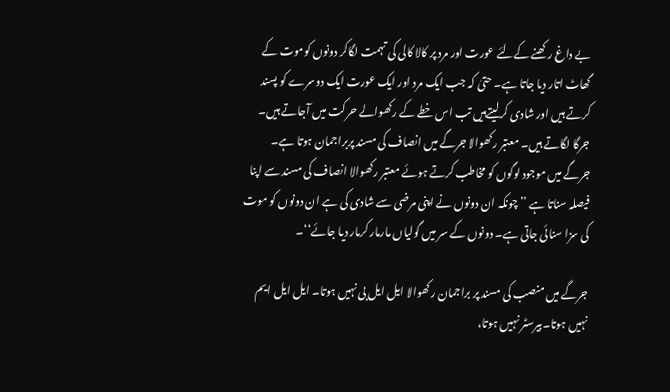بے داغ رکھنے کےلئے عورت اور مرد پر کالا کالی کی تہمت لگاکر دونوں کوموت کے گھاٹ اتار دیا جاتا ہے۔ حتیٰ کہ جب ایک مرد اور ایک عورت ایک دوسرے کو پسند کرتے ہیں اور شادی کرلیتےہیں تب اس خطے کے رکھوالے حرکت میں آجاتے ہیں۔ جرگا لگاتے ہیں۔ معتبر رکھوالا جرگے میں انصاف کی مسند پربراجمان ہوتا ہے۔ جرگے میں موجود لوگوں کو مخاطب کرتے ہوئے معتبر رکھوالا انصاف کی مسند سے اپنا فیصلہ سناتا ہے ’’چونکہ ان دونوں نے اپنی مرضی سے شادی کی ہے ان دونوں کو موت کی سزا سنائی جاتی ہے۔ دونوں کے سر میں گولیاں مارمار کرمار دیا جائے‘‘۔

جرگے میں منصب کی مسند پر براجمان رکھوالا ایل ایل بی نہیں ہوتا۔ ایل ایل ایم نہیں ہوتا۔بیرسٹر نہیں ہوتا،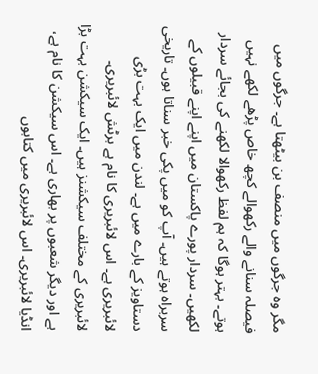مگر وہ جرگوں میں منصف بن بیٹھتا ہے۔ جرگوں میں فیصلہ سنانے والے رکھوالے کچھ خاص پڑھے لکھے نہیں ہوتے۔ بہتر ہوگا کہ ہم لفظ رکھوالا لکھنے کی بجائے سردار لکھیں۔ سردار پورے پاکستان میں اپنے اپنے قبیلوں کے سربراہ ہوتے ہیں۔ آپ کو میں پکی خبر سناتا ہوں۔ تاریخی دستاویز کے بارے میں ہے۔ لندن میں ایک بہت بڑی لائبریری ہے۔ اس لائبریری کا نام ہے برٹش لائبریری۔ لائبریری کے مختلف سیکشنز ہیں۔ ایک سیکشن بہت بڑا ہے اور دیگر شعبوں پر بھاری ہے۔ اس سیکشن کا نام ہے، انڈیا لائبریری۔ اس لائبریری میں کتابوں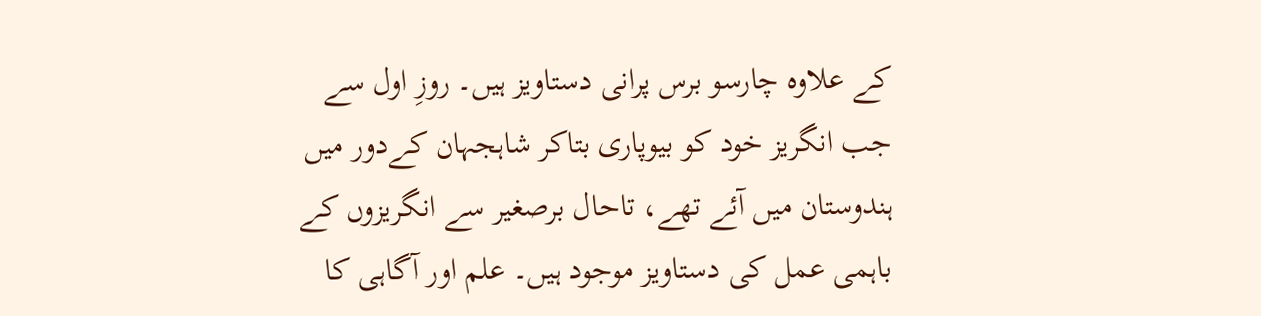کے علاوہ چارسو برس پرانی دستاویز ہیں۔ روزِ اول سے جب انگریز خود کو بیوپاری بتاکر شاہجہان کےدور میں ہندوستان میں آئے تھے، تاحال برصغیر سے انگریزوں کے باہمی عمل کی دستاویز موجود ہیں۔ علم اور آگاہی کا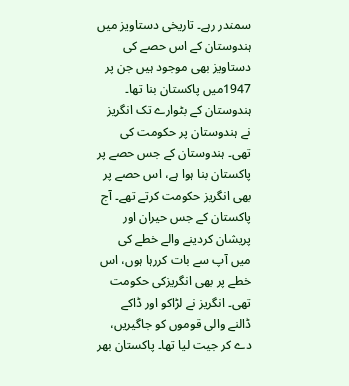سمندر رہے۔ تاریخی دستاویز میں ہندوستان کے اس حصے کی دستاویز بھی موجود ہیں جن پر 1947میں پاکستان بنا تھا۔ ہندوستان کے بٹوارے تک انگریز نے ہندوستان پر حکومت کی تھی۔ ہندوستان کے جس حصے پر پاکستان بنا ہوا ہے، اس حصے پر بھی انگریز حکومت کرتے تھے۔ آج پاکستان کے جس حیران اور پریشان کردینے والے خطے کی میں آپ سے بات کررہا ہوں، اس خطے پر بھی انگریزکی حکومت تھی۔ انگریز نے لڑاکو اور ڈاکے ڈالنے والی قوموں کو جاگیریں، دے کر جیت لیا تھا۔ پاکستان بھر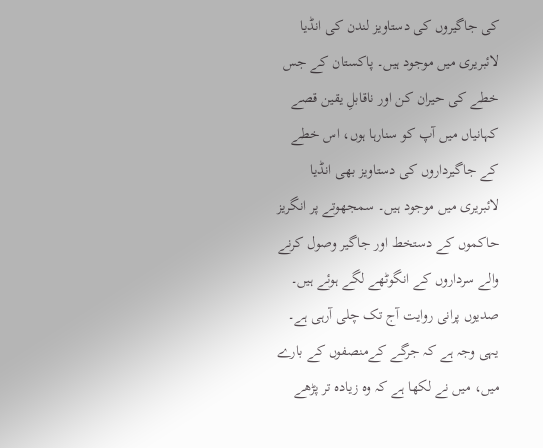کی جاگیروں کی دستاویز لندن کی انڈیا لائبریری میں موجود ہیں۔ پاکستان کے جس خطے کی حیران کن اور ناقابلِ یقین قصے کہانیاں میں آپ کو سنارہا ہوں، اس خطے کے جاگیرداروں کی دستاویز بھی انڈیا لائبریری میں موجود ہیں۔ سمجھوتے پر انگریز حاکموں کے دستخط اور جاگیر وصول کرنے والے سرداروں کے انگوٹھے لگے ہوئے ہیں۔ صدیوں پرانی روایت آج تک چلی آرہی ہے۔ یہی وجہ ہے کہ جرگے کےمنصفوں کے بارے میں، میں نے لکھا ہے کہ وہ زیادہ تر پڑھے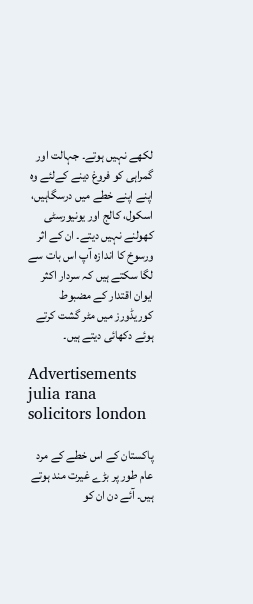لکھے نہیں ہوتے۔ جہالت اور گمراہی کو فروغ دینے کےلئے وہ اپنے اپنے خطے میں درسگاہیں، اسکول، کالج اور یونیورسٹی کھولنے نہیں دیتے۔ ان کے اثر ورسوخ کا اندازہ آپ اس بات سے لگا سکتے ہیں کہ سردار اکثر ایوان اقتدار کے مضبوط کوریڈورز میں مٹر گشت کرتے ہوئے دکھائی دیتے ہیں۔

Advertisements
julia rana solicitors london

پاکستان کے اس خطے کے مرد عام طور پر بڑے غیرت مند ہوتے ہیں۔ آئے دن ان کو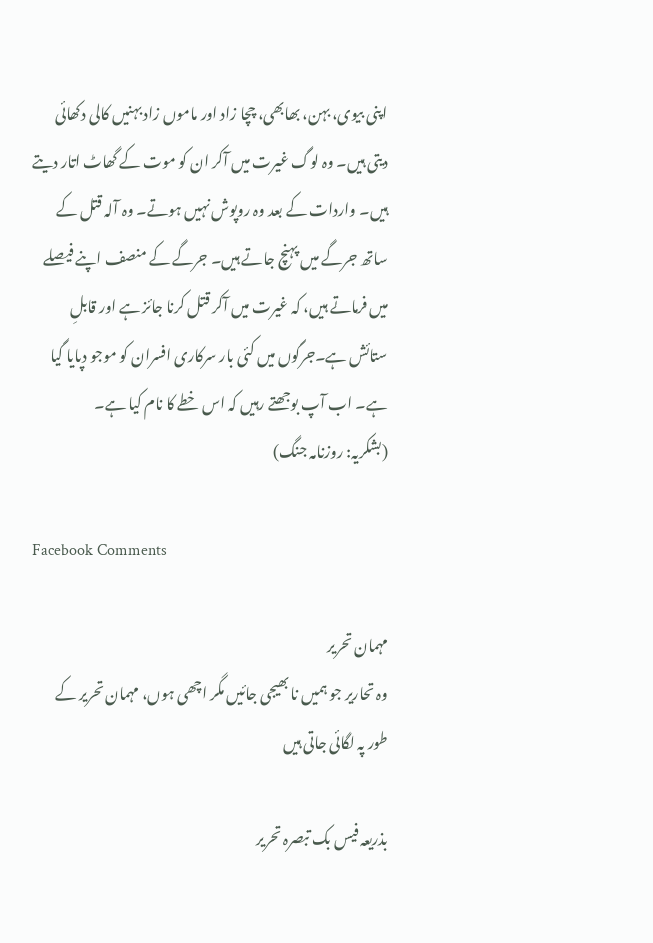اپنی بیوی، بہن، بھابھی، چچا زاد اور ماموں زاد بہنیں کالی دکھائی دیتی ہیں۔ وہ لوگ غیرت میں آکر ان کو موت کے گھاٹ اتار دیتے ہیں۔ واردات کے بعد وہ روپوش نہیں ہوتے۔ وہ آلہ قتل کے ساتھ جرگے میں پہنچ جاتے ہیں۔ جرگے کے منصف اپنے فیصلے میں فرماتے ہیں، کہ غیرت میں آکر قتل کرنا جائز ہے اور قابلِ ستائش ہے۔جرگوں میں کئی بار سرکاری افسران کو موجو دپایا گیا ہے۔ اب آپ بوجھتے رہیں کہ اس خطے کا نام کیا ہے۔
(بشکریہ: روزنامہ جنگ)

Facebook Comments

مہمان تحریر
وہ تحاریر جو ہمیں نا بھیجی جائیں مگر اچھی ہوں، مہمان تحریر کے طور پہ لگائی جاتی ہیں

بذریعہ فیس بک تبصرہ تحریر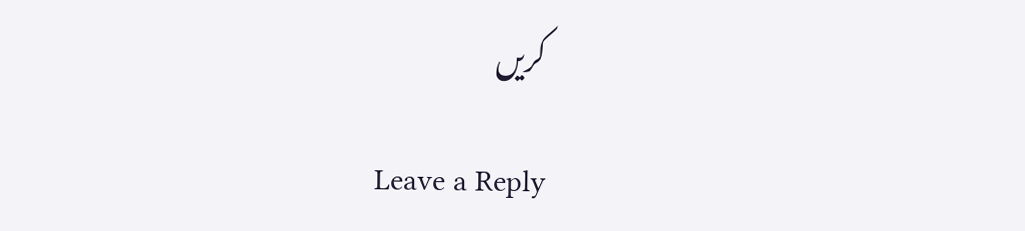کریں

Leave a Reply